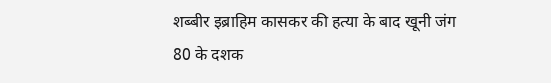शब्बीर इब्राहिम कासकर की हत्या के बाद खूनी जंग
80 के दशक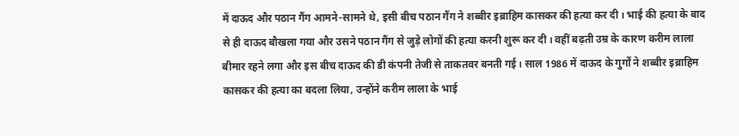में दाऊद और पठान गैंग आमने-सामने थे, इसी बीच पठान गैंग ने शब्बीर इब्राहिम कासकर की हत्या कर दी। भाई की हत्या के बाद से ही दाऊद बौखला गया और उसने पठान गैंग से जुड़े लोगों की हत्या करनी शुरू कर दी। वहीं बढ़ती उम्र के कारण करीम लाला बीमार रहने लगा और इस बीच दाऊद की डी कंपनी तेजी से ताकतवर बनती गई। साल 1986 में दाऊद के गुर्गों ने शब्बीर इब्राहिम कासकर की हत्या का बदला लिया, उन्होंने करीम लाला के भाई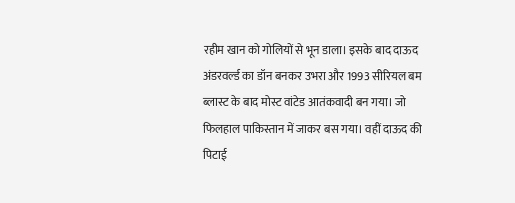रहीम खान को गोलियों से भून डाला। इसके बाद दाऊद अंडरवर्ल्ड का डॉन बनकर उभरा और 1993 सीरियल बम ब्लास्ट के बाद मोस्ट वांटेड आतंकवादी बन गया। जो फिलहाल पाकिस्तान में जाकर बस गया। वहीं दाऊद की पिटाई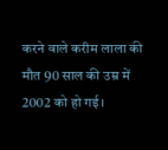करने वाले करीम लाला की मौत 90 साल की उम्र में 2002 को हो गई।